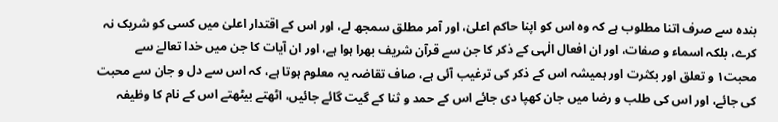بندہ سے صرف اتنا مطلوب ہے کہ وہ اس کو اپنا حاکم اعلیٰ، اور آمر مطلق سمجھ لے، اور اس کے اقتدار اعلیٰ میں کسی کو شریک نہ کرے، بلکہ اسماء و صفات، اور ان افعال الٰہی کے ذکر کا جن سے قرآن شریف بھرا ہوا ہے، اور ان آیات کا جن میں خدا تعالےٰ سے محبت۱ و تعلق اور بکثرت اور ہمیشہ اس کے ذکر کی ترغیب آئی ہے، صاف تقاضہ یہ معلوم ہوتا ہے، کہ اس سے دل و جان سے محبت کی جائے، اور اس کی طلب و رضا میں جان کھپا دی جائے اس کے حمد و ثنا کے گیت گائے جائیں، اٹھتے بیٹھتے اس کے نام کا وظیفہ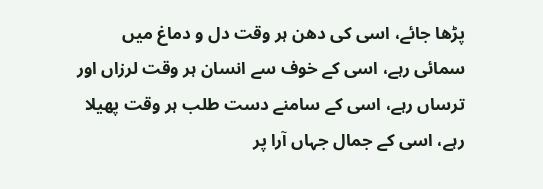پڑھا جائے، اسی کی دھن ہر وقت دل و دماغ میں سمائی رہے، اسی کے خوف سے انسان ہر وقت لرزاں اور ترساں رہے، اسی کے سامنے دست طلب ہر وقت پھیلا رہے، اسی کے جمال جہاں آرا پر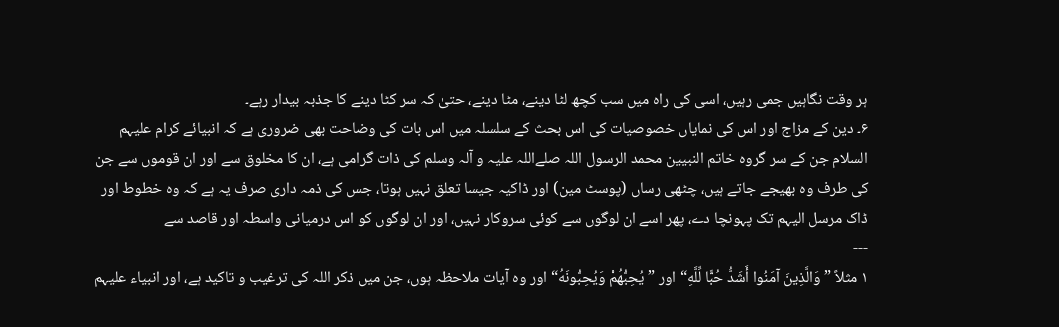ہر وقت نگاہیں جمی رہیں، اسی کی راہ میں سب کچھ لٹا دینے، مٹا دینے، حتیٰ کہ سر کٹا دینے کا جذبہ بیدار رہے۔
۶۔ دین کے مزاج اور اس کی نمایاں خصوصیات کی اس بحث کے سلسلہ میں اس بات کی وضاحت بھی ضروری ہے کہ انبیائے کرام علیہم السلام جن کے سر گروہ خاتم النبیین محمد الرسول اللہ صلےاللہ علیہ و آلہ وسلم کی ذات گرامی ہے، ان کا مخلوق سے اور ان قوموں سے جن کی طرف وہ بھیجے جاتے ہیں، چٹھی رساں (پوسٹ مین) اور ڈاکیہ جیسا تعلق نہیں ہوتا، جس کی ذمہ داری صرف یہ ہے کہ وہ خطوط اور ڈاک مرسل الیہم تک پہونچا دے، پھر اسے ان لوگوں سے کوئی سروکار نہیں، اور ان لوگوں کو اس درمیانی واسطہ اور قاصد سے
---
۱ مثلاً ”وَالَّذِينَ آمَنُوا أَشَدُّ حُبًّا لِّلَّهِ“ اور ”يُحِبُّهُمْ وَيُحِبُّونَهُ“ اور وہ آیات ملاحظہ ہوں، جن میں ذکر اللہ کی ترغیب و تاکید ہے، اور انبیاء علیہم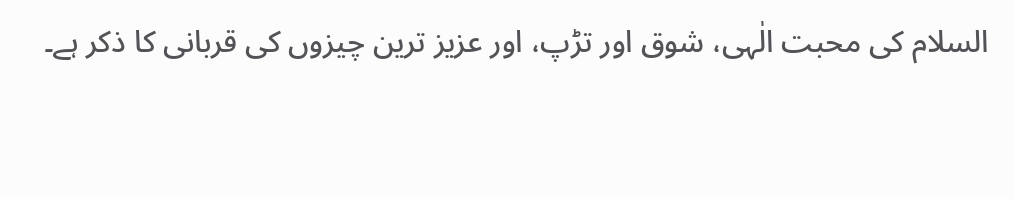السلام کی محبت الٰہی، شوق اور تڑپ، اور عزیز ترین چیزوں کی قربانی کا ذکر ہے۔